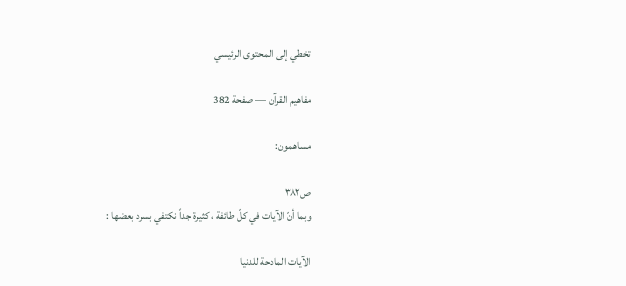تخطي إلى المحتوى الرئيسي

مفاهيم القرآن — صفحة 382

مساهمون:

ص٣٨٢
وبما أنّ الآيات في كلّ طائفة ، كثيرة جداً نكتفي بسرد بعضها :

الآيات المادحة للدنيا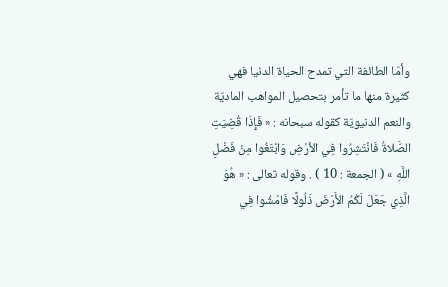وأمّا الطائفة التي تمدح الحياة الدنيا فهي كثيرة منها ما تأمر بتحصيل المواهب الماديّة والنعم الدنيويّة كقوله سبحانه : « فَإِذَا قُضِيَتِ الصَّلاةُ فَانْتَشِرُوا فِي الأرْضِ وَابْتَغُوا مِنْ فَضْلِ اللَّهِ » ( الجمعة : 10 ) . وقوله تعالى : « هُوَ الَّذِي جَعَلَ لَكُمُ الأَرْضَ ذَلُولًا فَامْشُوا فِي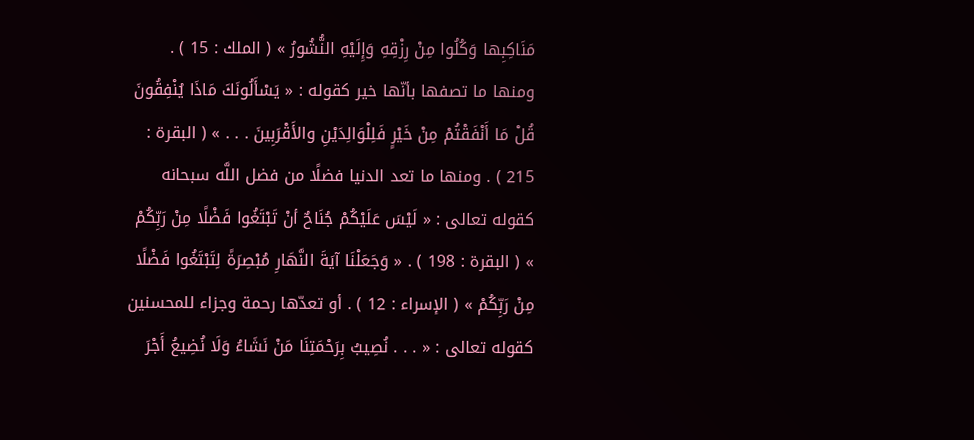مَنَاكِبِها وَكُلُوا مِنْ رِزْقِهِ وَإِلَيْهِ النُّشُورُ » ( الملك : 15 ) . ومنها ما تصفها بأنّها خير كقوله : « يَسْأَلُونَكَ مَاذَا يُنْفِقُونَ قُلْ مَا أَنْفَقْتُمْ مِنْ خَيْرٍ فَلِلْوَالِدَيْنِ والأَقْرَبِينَ . . . » ( البقرة : 215 ) . ومنها ما تعد الدنيا فضلًا من فضل اللَّه سبحانه كقوله تعالى : « لَيْسَ عَلَيْكُمْ جُنَاحٌ أنْ تَبْتَغُوا فَضْلًا مِنْ رَبِّكُمْ » ( البقرة : 198 ) . « وَجَعَلْنَا آيَةَ النَّهَارِ مُبْصِرَةً لِتَبْتَغُوا فَضْلًا مِنْ رَبِّكُمْ » ( الإسراء : 12 ) . أو تعدّها رحمة وجزاء للمحسنين كقوله تعالى : « . . . نُصِيبُ بِرَحْمَتِنَا مَنْ نَشَاءُ وَلَا نُضِيعُ أَجْرَ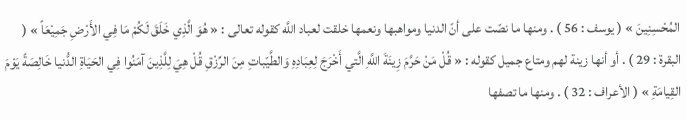المُحْسِنِينَ » ( يوسف : 56 ) . ومنها ما نصّت على أنّ الدنيا ومواهبها ونعمها خلقت لعباد اللَّه كقوله تعالى : « هُوَ الَّذِي خَلَقَ لَكُمْ مَا فِي الأَرْضِ جَمِيْعَاً » ( البقرة : 29 ) . أو أنها زينة لهم ومتاع جميل كقوله : « قُلْ مَنْ حَرَّمَ زِينَةَ اللَّهِ الَّتي أَخْرَجَ لِعِبَادِهِ وَالطَّيّباتِ مِنَ الرِّزْقِ قُلْ هِيَ لِلَّذِينَ آمَنُوا فِي الحَيَاةِ الدُّنيا خَالِصَةً يَوْمَ القِيامَةِ » ( الأعراف : 32 ) . ومنها ما تصفها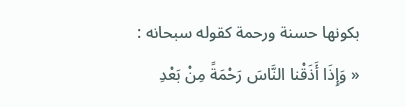بكونها حسنة ورحمة كقوله سبحانه : « وَإِذَا أَذَقْنا النَّاسَ رَحْمَةً مِنْ بَعْدِ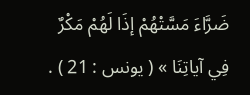ضَرَّاءَ مَسَّتْهُمْ إذَا لَهُمْ مَكْرٌ فِي آياتِنَا » ( يونس : 21 ) .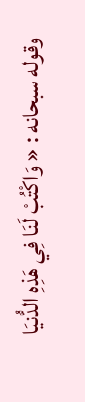وقوله سبحانه : « وَاكْتُبْ لَنَا فِي هَذِهِ الدُّنيَا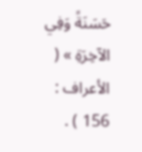حَسَنَةً وَفِي الآخِرَةِ » ( الأعراف : 156 ) .